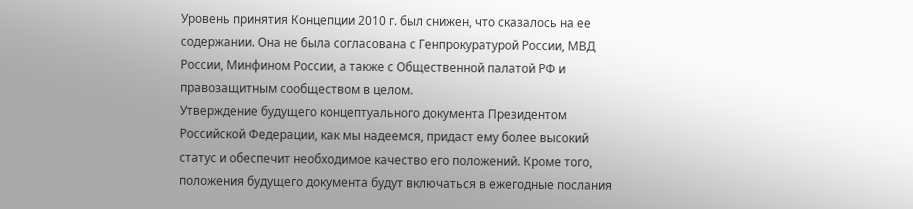Уровень принятия Концепции 2010 г. был снижен, что сказалось на ее содержании. Она не была согласована с Генпрокуратурой России, МВД России, Минфином России, а также с Общественной палатой РФ и правозащитным сообществом в целом.
Утверждение будущего концептуального документа Президентом Российской Федерации, как мы надеемся, придаст ему более высокий статус и обеспечит необходимое качество его положений. Кроме того, положения будущего документа будут включаться в ежегодные послания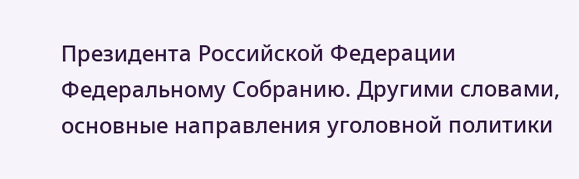Президента Российской Федерации Федеральному Собранию. Другими словами, основные направления уголовной политики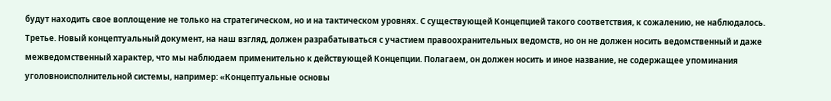будут находить свое воплощение не только на стратегическом, но и на тактическом уровнях. С существующей Концепцией такого соответствия, к сожалению, не наблюдалось.
Третье. Новый концептуальный документ, на наш взгляд, должен разрабатываться с участием правоохранительных ведомств, но он не должен носить ведомственный и даже межведомственный характер, что мы наблюдаем применительно к действующей Концепции. Полагаем, он должен носить и иное название, не содержащее упоминания уголовноисполнительной системы, например: «Концептуальные основы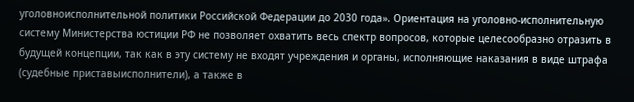уголовноисполнительной политики Российской Федерации до 2030 года». Ориентация на уголовно-исполнительную систему Министерства юстиции РФ не позволяет охватить весь спектр вопросов, которые целесообразно отразить в будущей концепции, так как в эту систему не входят учреждения и органы, исполняющие наказания в виде штрафа (судебные приставыисполнители), а также в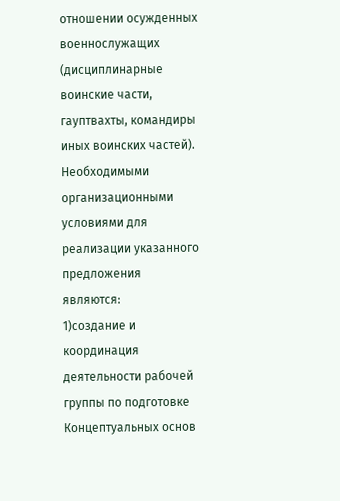отношении осужденных военнослужащих (дисциплинарные воинские части, гауптвахты, командиры иных воинских частей). Необходимыми организационными условиями для реализации указанного предложения являются:
1)создание и координация деятельности рабочей группы по подготовке Концептуальных основ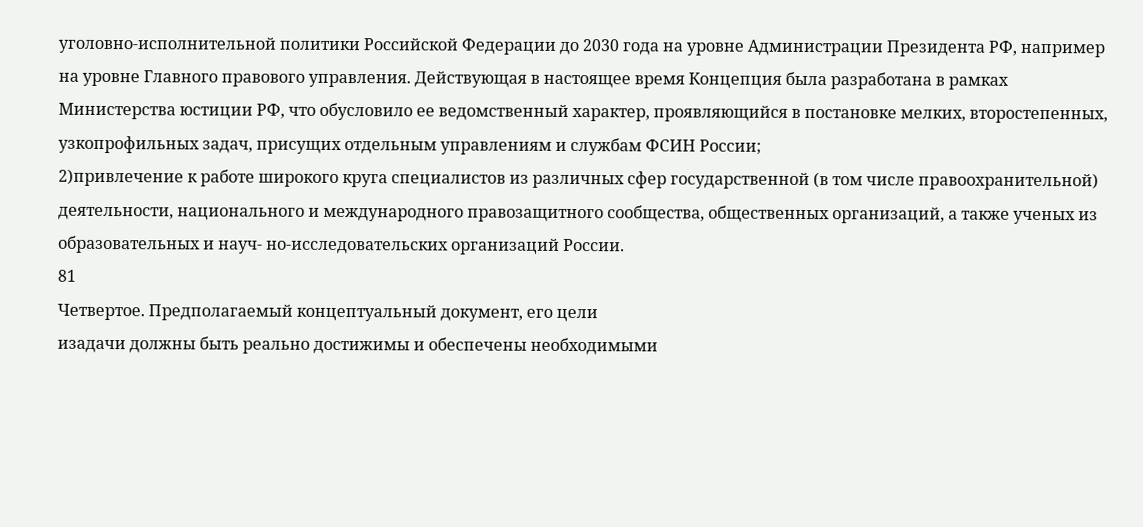уголовно-исполнительной политики Российской Федерации до 2030 года на уровне Администрации Президента РФ, например на уровне Главного правового управления. Действующая в настоящее время Концепция была разработана в рамках Министерства юстиции РФ, что обусловило ее ведомственный характер, проявляющийся в постановке мелких, второстепенных, узкопрофильных задач, присущих отдельным управлениям и службам ФСИН России;
2)привлечение к работе широкого круга специалистов из различных сфер государственной (в том числе правоохранительной) деятельности, национального и международного правозащитного сообщества, общественных организаций, а также ученых из образовательных и науч- но-исследовательских организаций России.
81
Четвертое. Предполагаемый концептуальный документ, его цели
изадачи должны быть реально достижимы и обеспечены необходимыми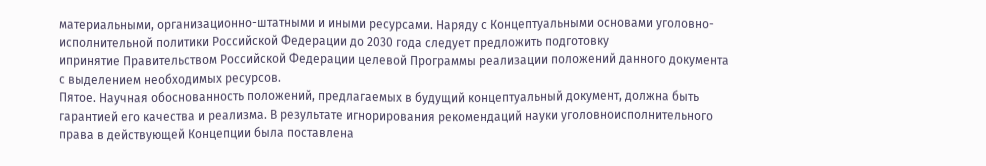материальными, организационно-штатными и иными ресурсами. Наряду с Концептуальными основами уголовно-исполнительной политики Российской Федерации до 2030 года следует предложить подготовку
ипринятие Правительством Российской Федерации целевой Программы реализации положений данного документа с выделением необходимых ресурсов.
Пятое. Научная обоснованность положений, предлагаемых в будущий концептуальный документ, должна быть гарантией его качества и реализма. В результате игнорирования рекомендаций науки уголовноисполнительного права в действующей Концепции была поставлена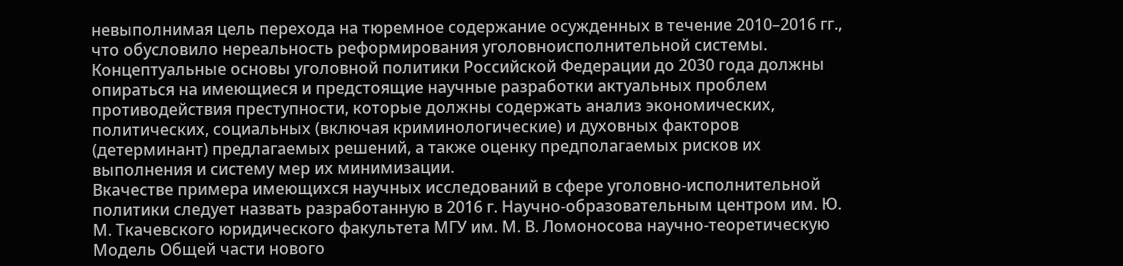невыполнимая цель перехода на тюремное содержание осужденных в течение 2010–2016 гг., что обусловило нереальность реформирования уголовноисполнительной системы. Концептуальные основы уголовной политики Российской Федерации до 2030 года должны опираться на имеющиеся и предстоящие научные разработки актуальных проблем противодействия преступности, которые должны содержать анализ экономических, политических, социальных (включая криминологические) и духовных факторов (детерминант) предлагаемых решений, а также оценку предполагаемых рисков их выполнения и систему мер их минимизации.
Вкачестве примера имеющихся научных исследований в сфере уголовно-исполнительной политики следует назвать разработанную в 2016 г. Научно-образовательным центром им. Ю. М. Ткачевского юридического факультета МГУ им. М. В. Ломоносова научно-теоретическую Модель Общей части нового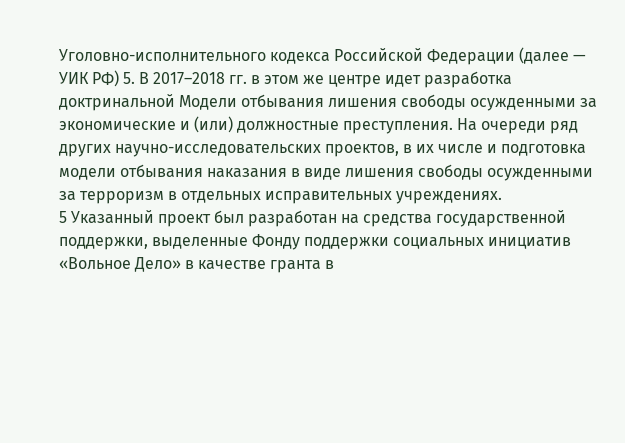Уголовно-исполнительного кодекса Российской Федерации (далее — УИК РФ) 5. В 2017–2018 гг. в этом же центре идет разработка доктринальной Модели отбывания лишения свободы осужденными за экономические и (или) должностные преступления. На очереди ряд других научно-исследовательских проектов, в их числе и подготовка модели отбывания наказания в виде лишения свободы осужденными за терроризм в отдельных исправительных учреждениях.
5 Указанный проект был разработан на средства государственной поддержки, выделенные Фонду поддержки социальных инициатив «Вольное Дело» в качестве гранта в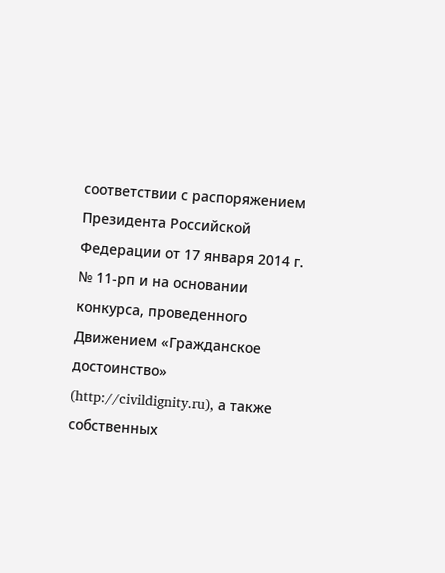соответствии с распоряжением Президента Российской Федерации от 17 января 2014 г. № 11-рп и на основании конкурса, проведенного Движением «Гражданское достоинство» (http://civildignity.ru), а также собственных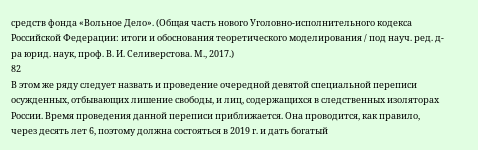средств фонда «Вольное Дело». (Общая часть нового Уголовно-исполнительного кодекса Российской Федерации: итоги и обоснования теоретического моделирования / под науч. ред. д-ра юрид. наук, проф. В. И. Селиверстова. М., 2017.)
82
В этом же ряду следует назвать и проведение очередной девятой специальной переписи осужденных, отбывающих лишение свободы, и лиц, содержащихся в следственных изоляторах России. Время проведения данной переписи приближается. Она проводится, как правило, через десять лет 6, поэтому должна состояться в 2019 г. и дать богатый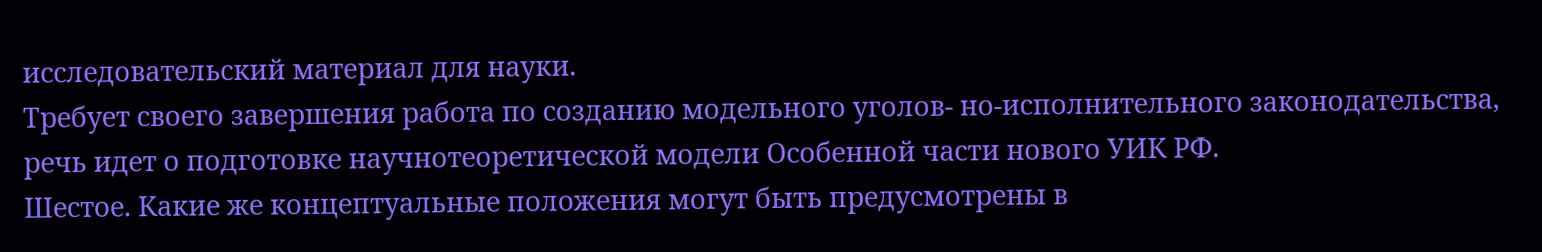исследовательский материал для науки.
Требует своего завершения работа по созданию модельного уголов- но-исполнительного законодательства, речь идет о подготовке научнотеоретической модели Особенной части нового УИК РФ.
Шестое. Какие же концептуальные положения могут быть предусмотрены в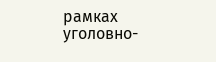рамках уголовно-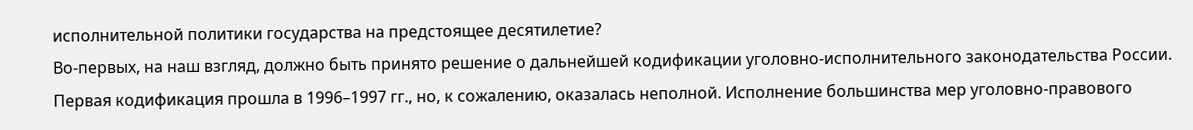исполнительной политики государства на предстоящее десятилетие?
Во-первых, на наш взгляд, должно быть принято решение о дальнейшей кодификации уголовно-исполнительного законодательства России. Первая кодификация прошла в 1996–1997 гг., но, к сожалению, оказалась неполной. Исполнение большинства мер уголовно-правового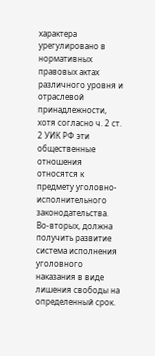характера урегулировано в нормативных правовых актах различного уровня и отраслевой принадлежности, хотя согласно ч. 2 ст. 2 УИК РФ эти общественные отношения относятся к предмету уголовно-исполнительного законодательства.
Во-вторых, должна получить развитие система исполнения уголовного наказания в виде лишения свободы на определенный срок.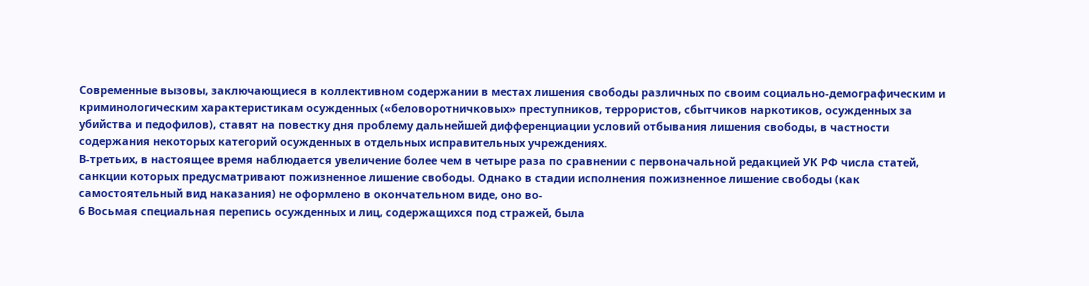Современные вызовы, заключающиеся в коллективном содержании в местах лишения свободы различных по своим социально-демографическим и криминологическим характеристикам осужденных («беловоротничковых» преступников, террористов, сбытчиков наркотиков, осужденных за убийства и педофилов), ставят на повестку дня проблему дальнейшей дифференциации условий отбывания лишения свободы, в частности содержания некоторых категорий осужденных в отдельных исправительных учреждениях.
В-третьих, в настоящее время наблюдается увеличение более чем в четыре раза по сравнении с первоначальной редакцией УК РФ числа статей, санкции которых предусматривают пожизненное лишение свободы. Однако в стадии исполнения пожизненное лишение свободы (как самостоятельный вид наказания) не оформлено в окончательном виде, оно во-
6 Восьмая специальная перепись осужденных и лиц, содержащихся под стражей, была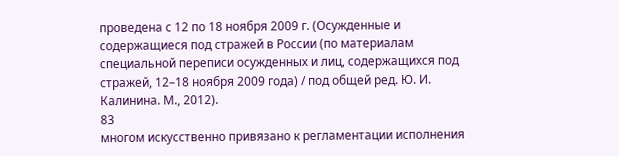проведена с 12 по 18 ноября 2009 г. (Осужденные и содержащиеся под стражей в России (по материалам специальной переписи осужденных и лиц, содержащихся под стражей, 12–18 ноября 2009 года) / под общей ред. Ю. И. Калинина. М., 2012).
83
многом искусственно привязано к регламентации исполнения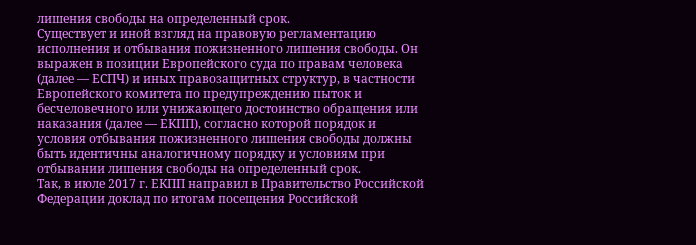лишения свободы на определенный срок.
Существует и иной взгляд на правовую регламентацию исполнения и отбывания пожизненного лишения свободы. Он выражен в позиции Европейского суда по правам человека (далее — ЕСПЧ) и иных правозащитных структур, в частности Европейского комитета по предупреждению пыток и бесчеловечного или унижающего достоинство обращения или наказания (далее — ЕКПП), согласно которой порядок и условия отбывания пожизненного лишения свободы должны быть идентичны аналогичному порядку и условиям при отбывании лишения свободы на определенный срок.
Так, в июле 2017 г. ЕКПП направил в Правительство Российской Федерации доклад по итогам посещения Российской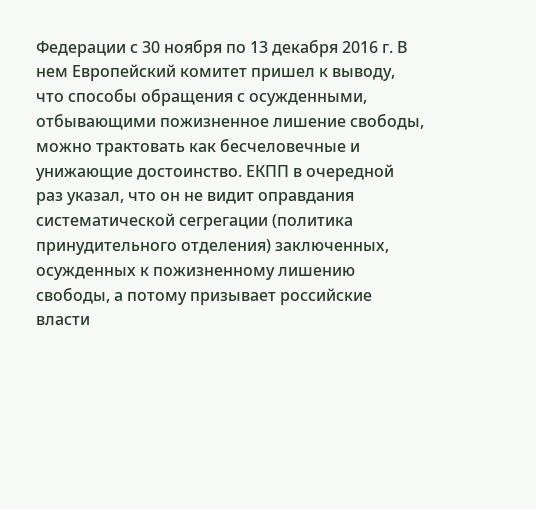Федерации с 30 ноября по 13 декабря 2016 г. В нем Европейский комитет пришел к выводу, что способы обращения с осужденными, отбывающими пожизненное лишение свободы, можно трактовать как бесчеловечные и унижающие достоинство. ЕКПП в очередной раз указал, что он не видит оправдания систематической сегрегации (политика принудительного отделения) заключенных, осужденных к пожизненному лишению свободы, а потому призывает российские власти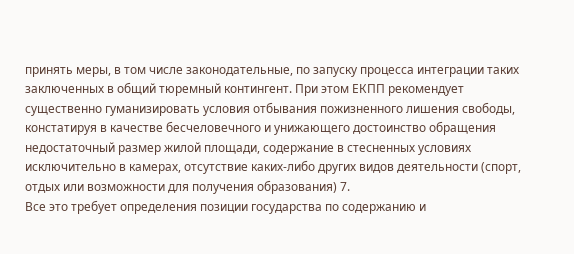принять меры, в том числе законодательные, по запуску процесса интеграции таких заключенных в общий тюремный контингент. При этом ЕКПП рекомендует существенно гуманизировать условия отбывания пожизненного лишения свободы, констатируя в качестве бесчеловечного и унижающего достоинство обращения недостаточный размер жилой площади, содержание в стесненных условиях исключительно в камерах, отсутствие каких-либо других видов деятельности (спорт, отдых или возможности для получения образования) 7.
Все это требует определения позиции государства по содержанию и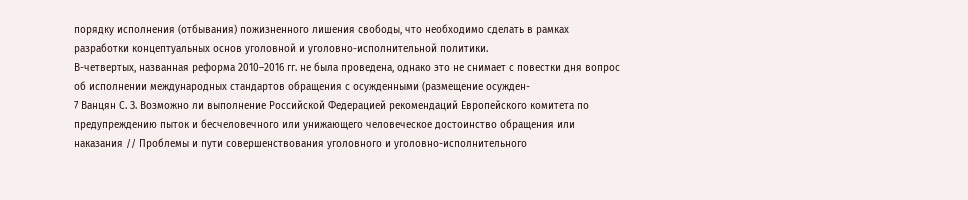порядку исполнения (отбывания) пожизненного лишения свободы, что необходимо сделать в рамках разработки концептуальных основ уголовной и уголовно-исполнительной политики.
В-четвертых, названная реформа 2010–2016 гг. не была проведена, однако это не снимает с повестки дня вопрос об исполнении международных стандартов обращения с осужденными (размещение осужден-
7 Ванцян С. З. Возможно ли выполнение Российской Федерацией рекомендаций Европейского комитета по предупреждению пыток и бесчеловечного или унижающего человеческое достоинство обращения или наказания // Проблемы и пути совершенствования уголовного и уголовно-исполнительного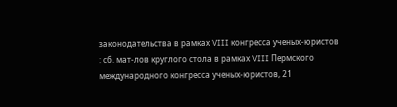законодательства в рамках VIII конгресса ученых-юристов : сб. мат-лов круглого стола в рамках VIII Пермского международного конгресса ученых-юристов, 21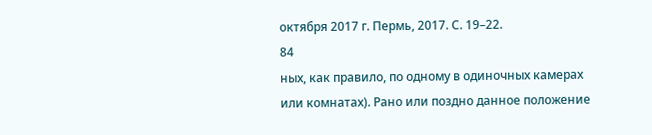октября 2017 г. Пермь, 2017. С. 19–22.
84
ных, как правило, по одному в одиночных камерах или комнатах). Рано или поздно данное положение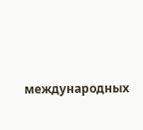международных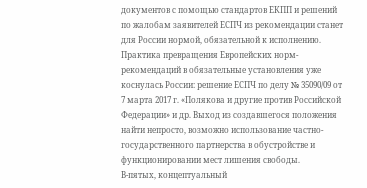документов с помощью стандартов ЕКПП и решений по жалобам заявителей ЕСПЧ из рекомендации станет для России нормой, обязательной к исполнению. Практика превращения Европейских норм-рекомендаций в обязательные установления уже коснулась России: решение ЕСПЧ по делу № 35090/09 от 7 марта 2017 г. «Полякова и другие против Российской Федерации» и др. Выход из создавшегося положения найти непросто, возможно использование частно-государственного партнерства в обустройстве и функционировании мест лишения свободы.
В-пятых, концептуальный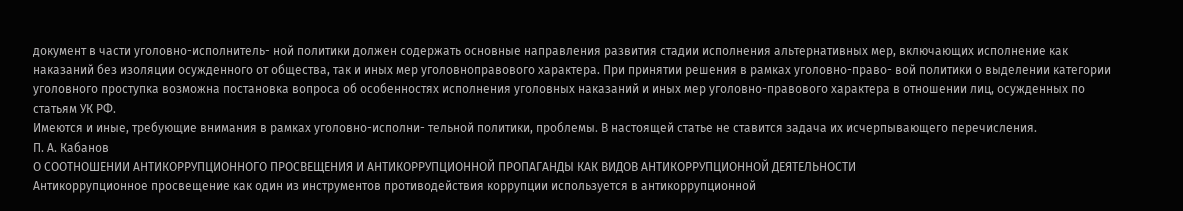документ в части уголовно-исполнитель- ной политики должен содержать основные направления развития стадии исполнения альтернативных мер, включающих исполнение как наказаний без изоляции осужденного от общества, так и иных мер уголовноправового характера. При принятии решения в рамках уголовно-право- вой политики о выделении категории уголовного проступка возможна постановка вопроса об особенностях исполнения уголовных наказаний и иных мер уголовно-правового характера в отношении лиц, осужденных по статьям УК РФ.
Имеются и иные, требующие внимания в рамках уголовно-исполни- тельной политики, проблемы. В настоящей статье не ставится задача их исчерпывающего перечисления.
П. А. Кабанов
О СООТНОШЕНИИ АНТИКОРРУПЦИОННОГО ПРОСВЕЩЕНИЯ И АНТИКОРРУПЦИОННОЙ ПРОПАГАНДЫ КАК ВИДОВ АНТИКОРРУПЦИОННОЙ ДЕЯТЕЛЬНОСТИ
Антикоррупционное просвещение как один из инструментов противодействия коррупции используется в антикоррупционной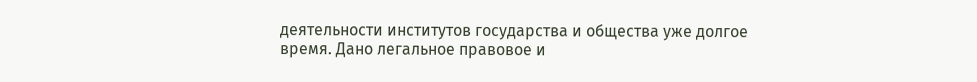деятельности институтов государства и общества уже долгое время. Дано легальное правовое и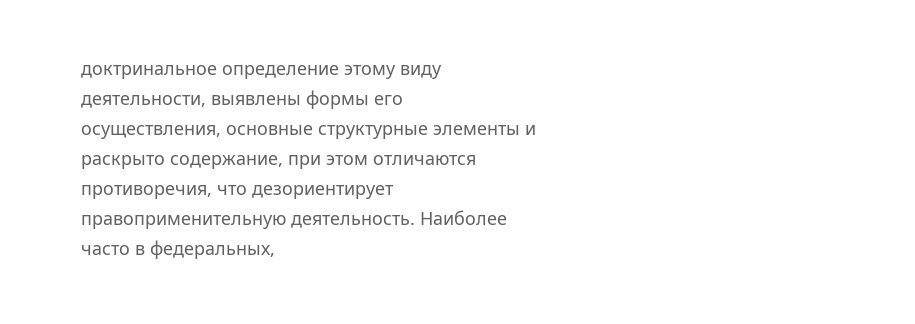доктринальное определение этому виду деятельности, выявлены формы его осуществления, основные структурные элементы и раскрыто содержание, при этом отличаются противоречия, что дезориентирует правоприменительную деятельность. Наиболее часто в федеральных,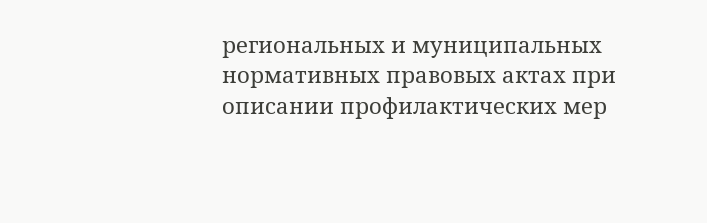региональных и муниципальных нормативных правовых актах при описании профилактических мер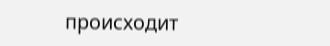происходит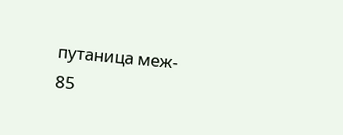путаница меж-
85